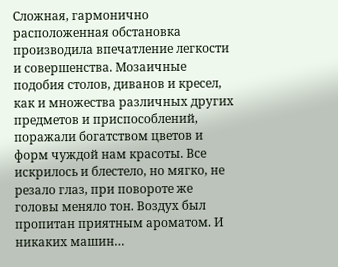Сложная, гармонично расположенная обстановка производила впечатление легкости и совершенства. Мозаичные подобия столов, диванов и кресел, как и множества различных других предметов и приспособлений, поражали богатством цветов и форм чуждой нам красоты. Все искрилось и блестело, но мягко, не резало глаз, при повороте же головы меняло тон. Воздух был пропитан приятным ароматом. И никаких машин…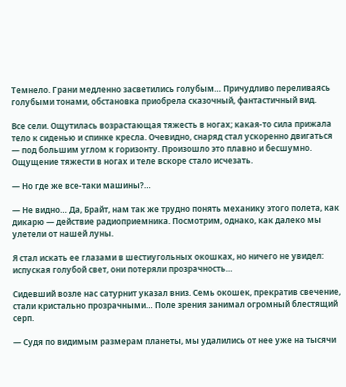Темнело. Грани медленно засветились голубым… Причудливо переливаясь голубыми тонами, обстановка приобрела сказочный, фантастичный вид.

Все сели. Ощутилась возрастающая тяжесть в ногах; какая-то сила прижала тело к сиденью и спинке кресла. Очевидно, снаряд стал ускоренно двигаться — под большим углом к горизонту. Произошло это плавно и бесшумно. Ощущение тяжести в ногах и теле вскоре стало исчезать.

— Но где же все-таки машины?…

— Не видно… Да, Брайт, нам так же трудно понять механику этого полета, как дикарю — действие радиоприемника. Посмотрим, однако, как далеко мы улетели от нашей луны.

Я стал искать ее глазами в шестиугольных окошках, но ничего не увидел: испуская голубой свет, они потеряли прозрачность…

Сидевший возле нас сатурнит указал вниз. Семь окошек, прекратив свечение, стали кристально прозрачными… Поле зрения занимал огромный блестящий серп.

— Судя по видимым размерам планеты, мы удалились от нее уже на тысячи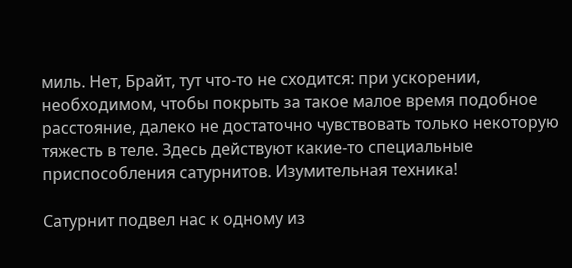миль. Нет, Брайт, тут что-то не сходится: при ускорении, необходимом, чтобы покрыть за такое малое время подобное расстояние, далеко не достаточно чувствовать только некоторую тяжесть в теле. Здесь действуют какие-то специальные приспособления сатурнитов. Изумительная техника!

Сатурнит подвел нас к одному из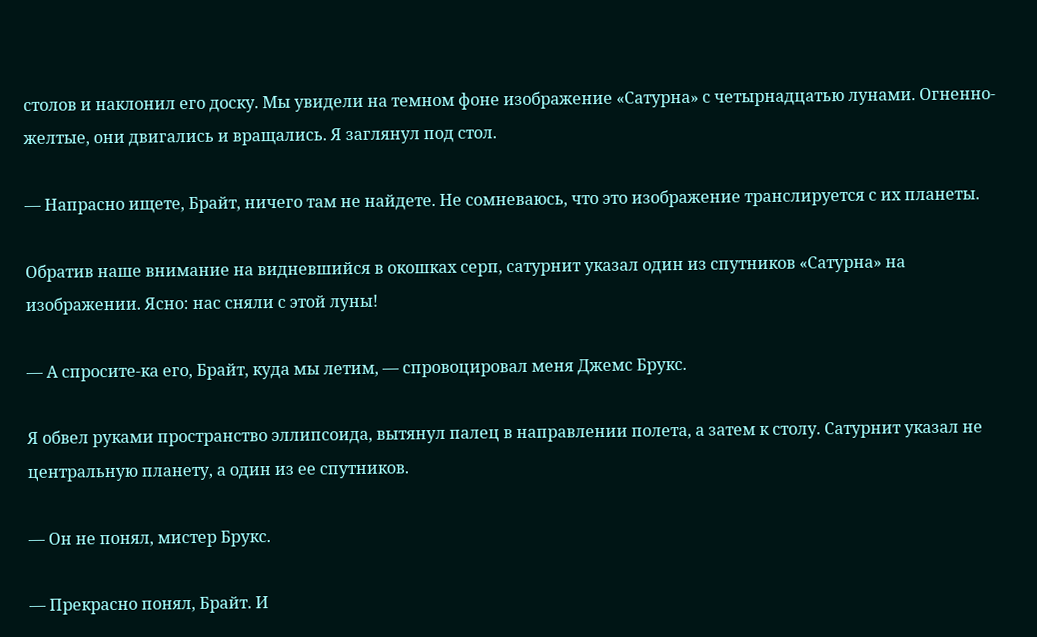столов и наклонил его доску. Мы увидели на темном фоне изображение «Сатурна» с четырнадцатью лунами. Огненно-желтые, они двигались и вращались. Я заглянул под стол.

— Напрасно ищете, Брайт, ничего там не найдете. Не сомневаюсь, что это изображение транслируется с их планеты.

Обратив наше внимание на видневшийся в окошках серп, сатурнит указал один из спутников «Сатурна» на изображении. Ясно: нас сняли с этой луны!

— А спросите-ка его, Брайт, куда мы летим, — спровоцировал меня Джемс Брукс.

Я обвел руками пространство эллипсоида, вытянул палец в направлении полета, а затем к столу. Сатурнит указал не центральную планету, а один из ее спутников.

— Он не понял, мистер Брукс.

— Прекрасно понял, Брайт. И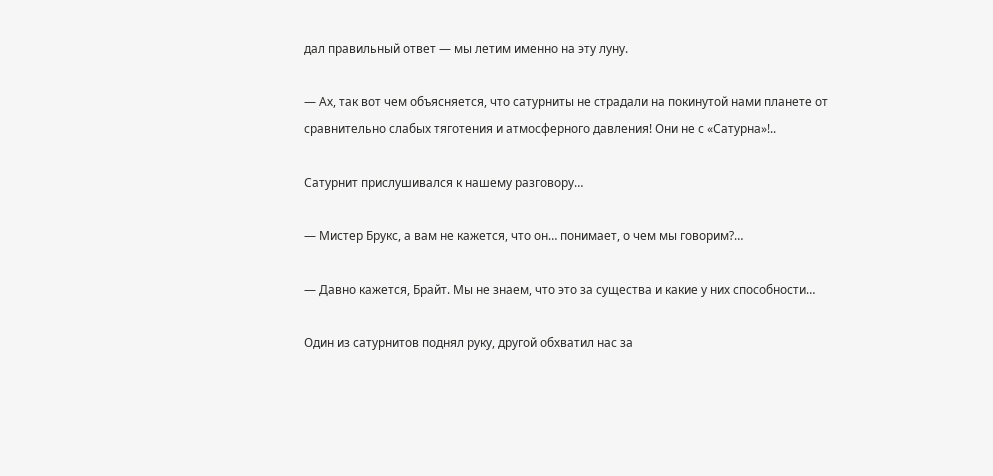дал правильный ответ — мы летим именно на эту луну.

— Ах, так вот чем объясняется, что сатурниты не страдали на покинутой нами планете от сравнительно слабых тяготения и атмосферного давления! Они не с «Сатурна»!..

Сатурнит прислушивался к нашему разговору…

— Мистер Брукс, а вам не кажется, что он… понимает, о чем мы говорим?…

— Давно кажется, Брайт. Мы не знаем, что это за существа и какие у них способности…

Один из сатурнитов поднял руку, другой обхватил нас за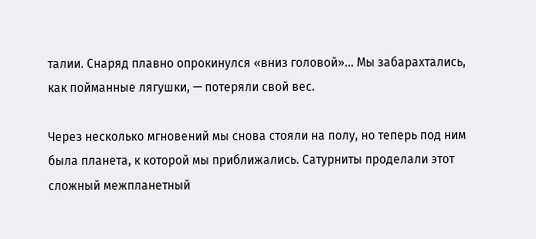талии. Снаряд плавно опрокинулся «вниз головой»… Мы забарахтались, как пойманные лягушки, — потеряли свой вес.

Через несколько мгновений мы снова стояли на полу, но теперь под ним была планета, к которой мы приближались. Сатурниты проделали этот сложный межпланетный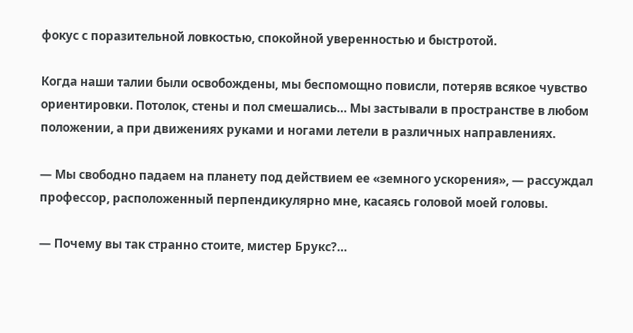фокус с поразительной ловкостью, спокойной уверенностью и быстротой.

Когда наши талии были освобождены, мы беспомощно повисли, потеряв всякое чувство ориентировки. Потолок, стены и пол смешались… Мы застывали в пространстве в любом положении, а при движениях руками и ногами летели в различных направлениях.

— Мы свободно падаем на планету под действием ее «земного ускорения», — рассуждал профессор, расположенный перпендикулярно мне, касаясь головой моей головы.

— Почему вы так странно стоите, мистер Брукс?…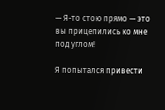— Я-то стою прямо — это вы прицепились ко мне под углом!

Я попытался привести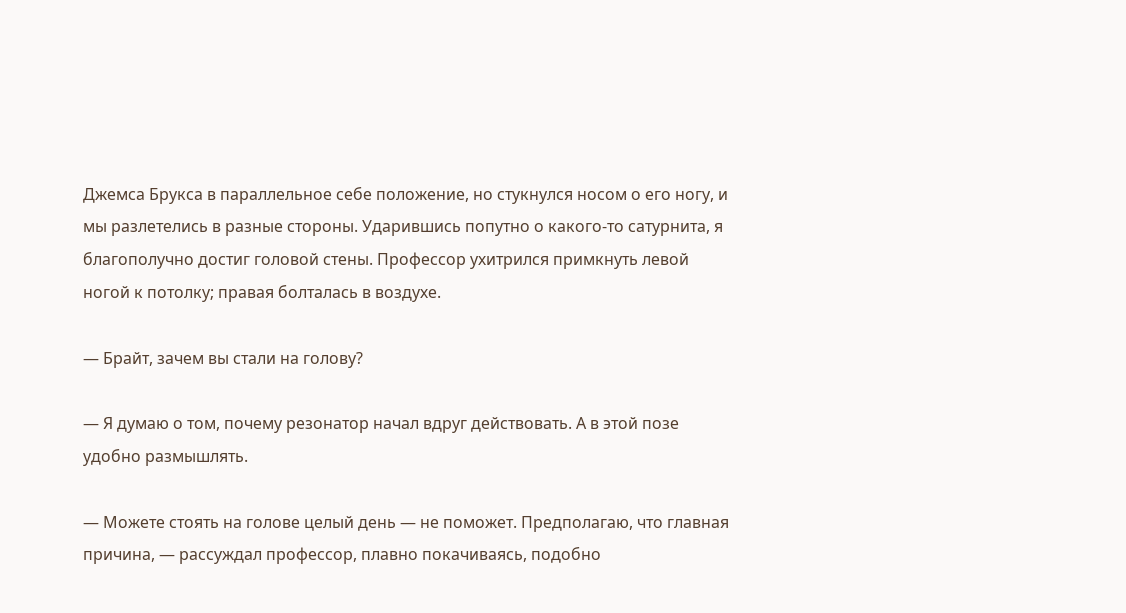Джемса Брукса в параллельное себе положение, но стукнулся носом о его ногу, и мы разлетелись в разные стороны. Ударившись попутно о какого-то сатурнита, я благополучно достиг головой стены. Профессор ухитрился примкнуть левой ногой к потолку; правая болталась в воздухе.

— Брайт, зачем вы стали на голову?

— Я думаю о том, почему резонатор начал вдруг действовать. А в этой позе удобно размышлять.

— Можете стоять на голове целый день — не поможет. Предполагаю, что главная причина, — рассуждал профессор, плавно покачиваясь, подобно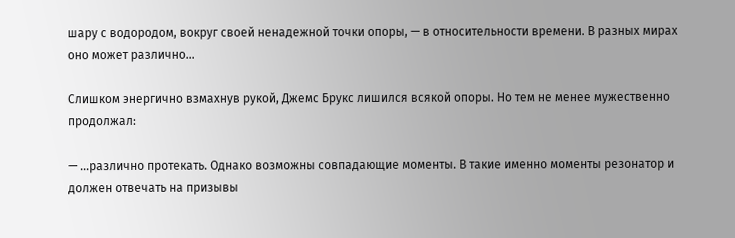шару с водородом, вокруг своей ненадежной точки опоры, — в относительности времени. В разных мирах оно может различно…

Слишком энергично взмахнув рукой, Джемс Брукс лишился всякой опоры. Но тем не менее мужественно продолжал:

— …различно протекать. Однако возможны совпадающие моменты. В такие именно моменты резонатор и должен отвечать на призывы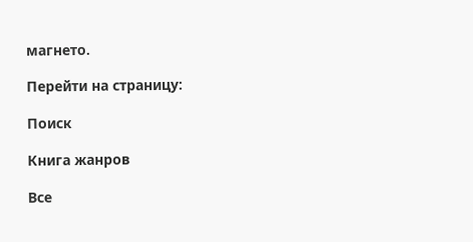магнето.

Перейти на страницу:

Поиск

Книга жанров

Все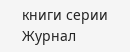книги серии Журнал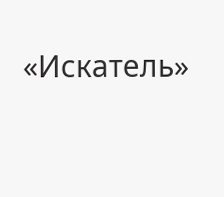«Искатель»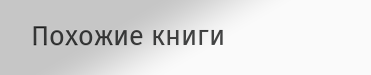Похожие книги